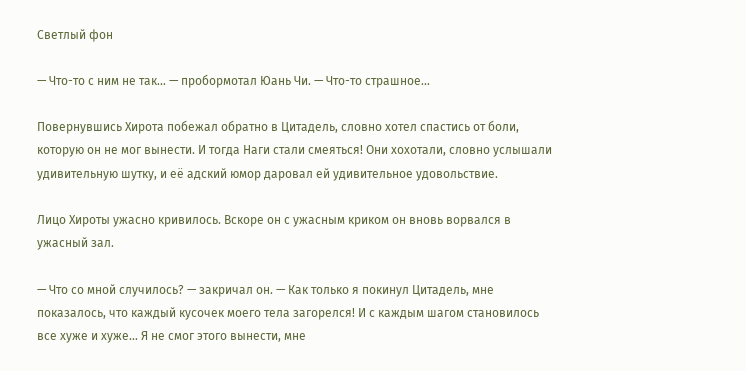Светлый фон

— Что-то с ним не так… — пробормотал Юань Чи. — Что-то страшное…

Повернувшись Хирота побежал обратно в Цитадель, словно хотел спастись от боли, которую он не мог вынести. И тогда Наги стали смеяться! Они хохотали, словно услышали удивительную шутку, и её адский юмор даровал ей удивительное удовольствие.

Лицо Хироты ужасно кривилось. Вскоре он с ужасным криком он вновь ворвался в ужасный зал.

— Что со мной случилось? — закричал он. — Как только я покинул Цитадель, мне показалось, что каждый кусочек моего тела загорелся! И с каждым шагом становилось все хуже и хуже… Я не смог этого вынести, мне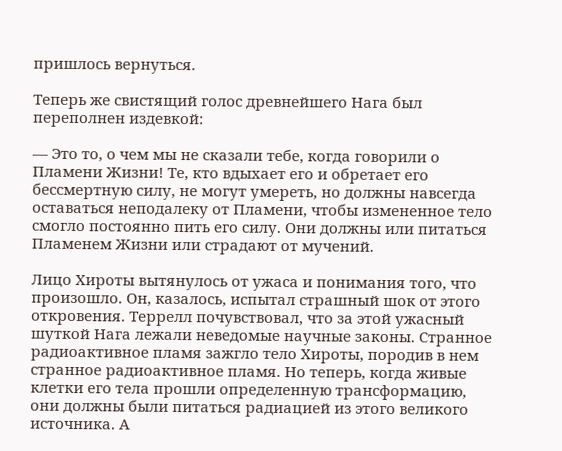пришлось вернуться.

Теперь же свистящий голос древнейшего Нага был переполнен издевкой:

— Это то, о чем мы не сказали тебе, когда говорили о Пламени Жизни! Те, кто вдыхает его и обретает его бессмертную силу, не могут умереть, но должны навсегда оставаться неподалеку от Пламени, чтобы измененное тело смогло постоянно пить его силу. Они должны или питаться Пламенем Жизни или страдают от мучений.

Лицо Хироты вытянулось от ужаса и понимания того, что произошло. Он, казалось, испытал страшный шок от этого откровения. Террелл почувствовал, что за этой ужасный шуткой Нага лежали неведомые научные законы. Странное радиоактивное пламя зажгло тело Хироты, породив в нем странное радиоактивное пламя. Но теперь, когда живые клетки его тела прошли определенную трансформацию, они должны были питаться радиацией из этого великого источника. А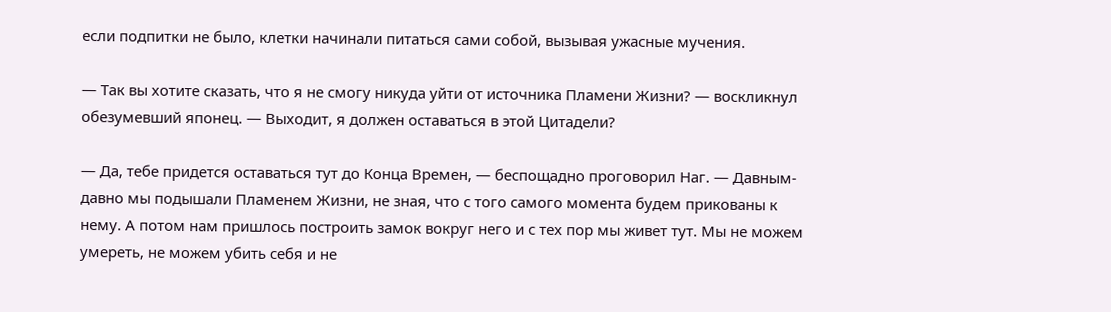если подпитки не было, клетки начинали питаться сами собой, вызывая ужасные мучения.

— Так вы хотите сказать, что я не смогу никуда уйти от источника Пламени Жизни? — воскликнул обезумевший японец. — Выходит, я должен оставаться в этой Цитадели?

— Да, тебе придется оставаться тут до Конца Времен, — беспощадно проговорил Наг. — Давным-давно мы подышали Пламенем Жизни, не зная, что с того самого момента будем прикованы к нему. А потом нам пришлось построить замок вокруг него и с тех пор мы живет тут. Мы не можем умереть, не можем убить себя и не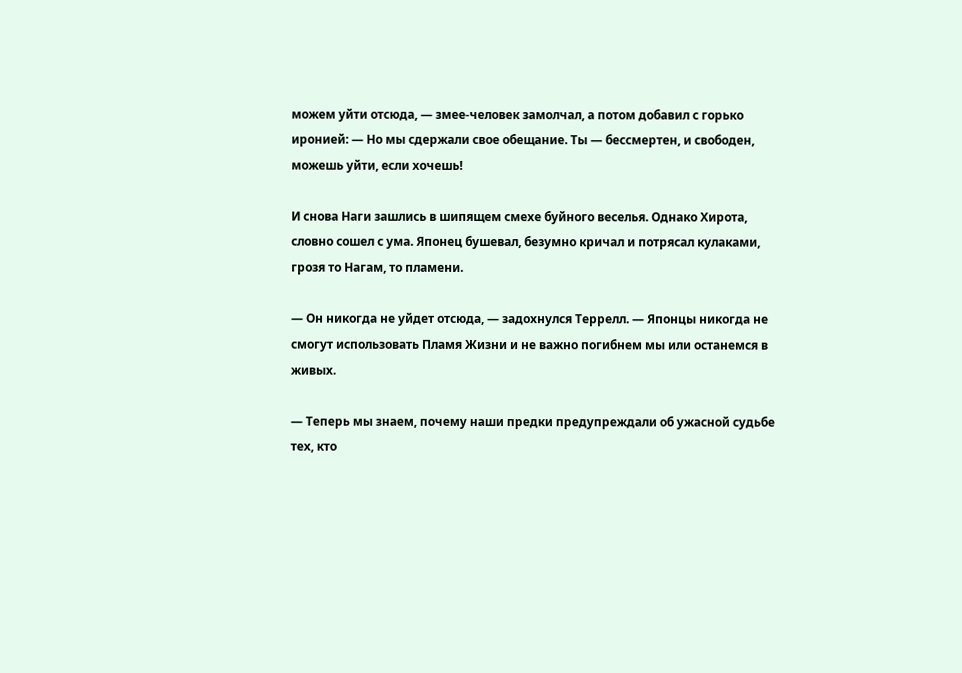можем уйти отсюда, — змее-человек замолчал, а потом добавил с горько иронией: — Но мы сдержали свое обещание. Ты — бессмертен, и свободен, можешь уйти, если хочешь!

И снова Наги зашлись в шипящем смехе буйного веселья. Однако Хирота, словно сошел с ума. Японец бушевал, безумно кричал и потрясал кулаками, грозя то Нагам, то пламени.

— Он никогда не уйдет отсюда, — задохнулся Террелл. — Японцы никогда не смогут использовать Пламя Жизни и не важно погибнем мы или останемся в живых.

— Теперь мы знаем, почему наши предки предупреждали об ужасной судьбе тех, кто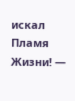искал Пламя Жизни! —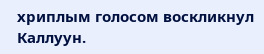хриплым голосом воскликнул Каллуун.